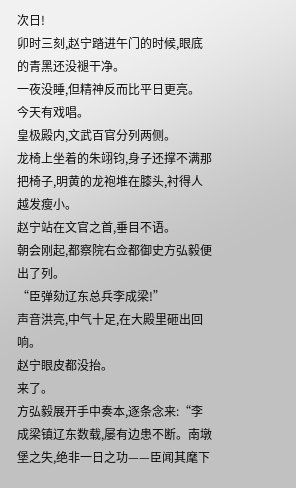次日!
卯时三刻,赵宁踏进午门的时候,眼底的青黑还没褪干净。
一夜没睡,但精神反而比平日更亮。
今天有戏唱。
皇极殿内,文武百官分列两侧。
龙椅上坐着的朱翊钧,身子还撑不满那把椅子,明黄的龙袍堆在膝头,衬得人越发瘦小。
赵宁站在文官之首,垂目不语。
朝会刚起,都察院右佥都御史方弘毅便出了列。
“臣弹劾辽东总兵李成梁!”
声音洪亮,中气十足,在大殿里砸出回响。
赵宁眼皮都没抬。
来了。
方弘毅展开手中奏本,逐条念来:“李成梁镇辽东数载,屡有边患不断。南墩堡之失,绝非一日之功——臣闻其麾下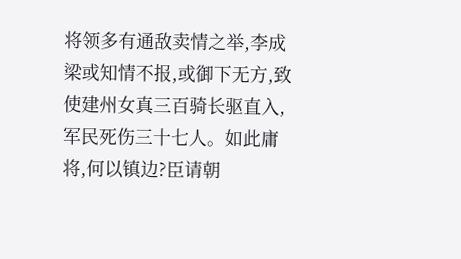将领多有通敌卖情之举,李成梁或知情不报,或御下无方,致使建州女真三百骑长驱直入,军民死伤三十七人。如此庸将,何以镇边?臣请朝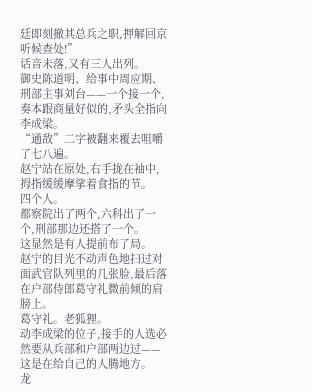廷即刻撤其总兵之职,押解回京听候查处!”
话音未落,又有三人出列。
御史陈道明、给事中周应期、刑部主事刘台——一个接一个,奏本跟商量好似的,矛头全指向李成梁。
“通敌”二字被翻来覆去咀嚼了七八遍。
赵宁站在原处,右手拢在袖中,拇指缓缓摩挲着食指的节。
四个人。
都察院出了两个,六科出了一个,刑部那边还搭了一个。
这显然是有人提前布了局。
赵宁的目光不动声色地扫过对面武官队列里的几张脸,最后落在户部侍郎葛守礼微前倾的肩膀上。
葛守礼。老狐狸。
动李成梁的位子,接手的人选必然要从兵部和户部两边过——这是在给自己的人腾地方。
龙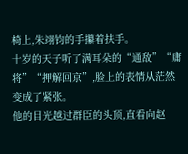椅上,朱翊钧的手攥着扶手。
十岁的天子听了满耳朵的“通敌”“庸将”“押解回京”,脸上的表情从茫然变成了紧张。
他的目光越过群臣的头顶,直看向赵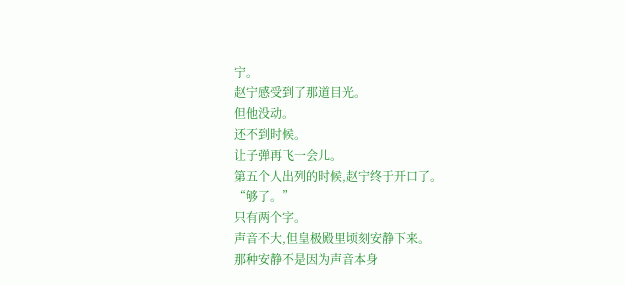宁。
赵宁感受到了那道目光。
但他没动。
还不到时候。
让子弹再飞一会儿。
第五个人出列的时候,赵宁终于开口了。
“够了。”
只有两个字。
声音不大,但皇极殿里顷刻安静下来。
那种安静不是因为声音本身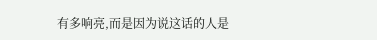有多响亮,而是因为说这话的人是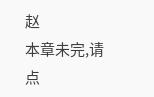赵
本章未完,请点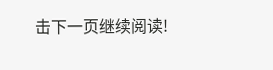击下一页继续阅读!